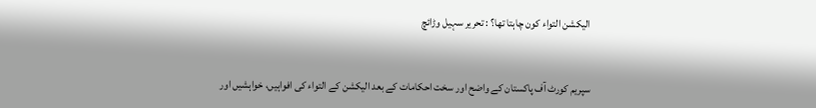الیکشن التواء کون چاہتا تھا؟ : تحریر سہیل وڑائچ


سپریم کورٹ آف پاکستان کے واضح اور سخت احکامات کے بعد الیکشن کے التواء کی افواہیں، خواہشیں اور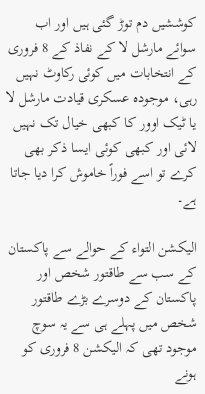کوششیں دم توڑ گئی ہیں اور اب سوائے مارشل لا کے نفاذ کے 8 فروری کے انتخابات میں کوئی رکاوٹ نہیں رہی، موجودہ عسکری قیادت مارشل لا یا ٹیک اوور کا کبھی خیال تک نہیں لائی اور کبھی کوئی ایسا ذکر بھی کرے تو اسے فوراً خاموش کرا دیا جاتا ہے۔

الیکشن التواء کے حوالے سے پاکستان کے سب سے طاقتور شخص اور پاکستان کے دوسرے بڑے طاقتور شخص میں پہلے ہی سے یہ سوچ موجود تھی کہ الیکشن 8 فروری کو ہونے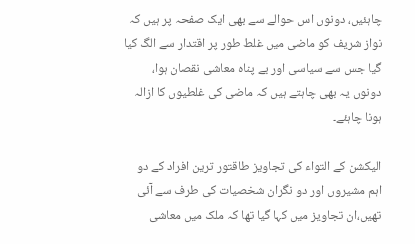چاہئیں، دونوں اس حوالے سے بھی ایک صفحہ پر ہیں کہ نواز شریف کو ماضی میں غلط طور پر اقتدار سے الگ کیا گیا جس سے سیاسی اور بے پناہ معاشی نقصان ہوا، دونوں یہ بھی چاہتے ہیں کہ ماضی کی غلطیوں کا ازالہ ہونا چاہئے۔

الیکشن کے التواء کی تجاویز طاقتور ترین افراد کے دو اہم مشیروں اور دو نگران شخصیات کی طرف سے آئی تھیں،ان تجاویز میں کہا گیا تھا کہ ملک میں معاشی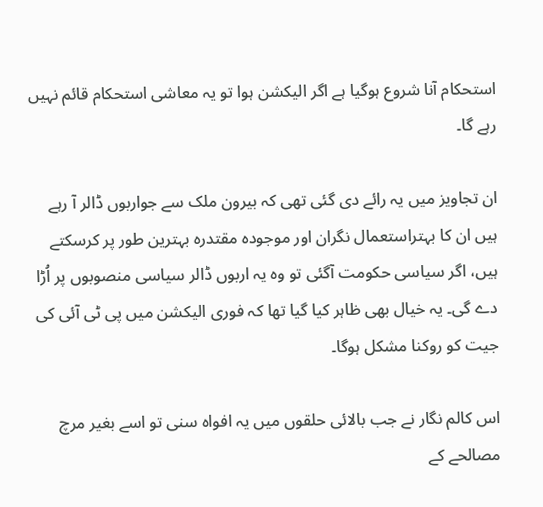استحکام آنا شروع ہوگیا ہے اگر الیکشن ہوا تو یہ معاشی استحکام قائم نہیں رہے گا۔

ان تجاویز میں یہ رائے دی گئی تھی کہ بیرون ملک سے جواربوں ڈالر آ رہے ہیں ان کا بہتراستعمال نگران اور موجودہ مقتدرہ بہترین طور پر کرسکتے ہیں، اگر سیاسی حکومت آگئی تو وہ یہ اربوں ڈالر سیاسی منصوبوں پر اُڑا دے گی۔ یہ خیال بھی ظاہر کیا گیا تھا کہ فوری الیکشن میں پی ٹی آئی کی جیت کو روکنا مشکل ہوگا۔

اس کالم نگار نے جب بالائی حلقوں میں یہ افواہ سنی تو اسے بغیر مرچ مصالحے کے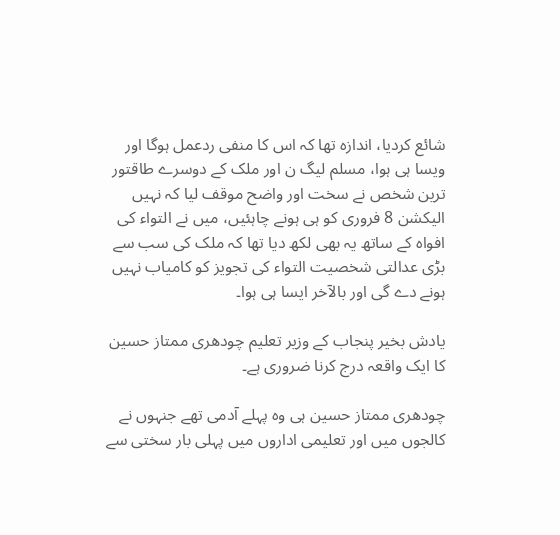شائع کردیا، اندازہ تھا کہ اس کا منفی ردعمل ہوگا اور ویسا ہی ہوا، مسلم لیگ ن اور ملک کے دوسرے طاقتور ترین شخص نے سخت اور واضح موقف لیا کہ نہیں الیکشن 8 فروری کو ہی ہونے چاہئیں، میں نے التواء کی افواہ کے ساتھ یہ بھی لکھ دیا تھا کہ ملک کی سب سے بڑی عدالتی شخصیت التواء کی تجویز کو کامیاب نہیں ہونے دے گی اور بالآخر ایسا ہی ہوا۔

یادش بخیر پنجاب کے وزیر تعلیم چودھری ممتاز حسین کا ایک واقعہ درج کرنا ضروری ہے۔

چودھری ممتاز حسین ہی وہ پہلے آدمی تھے جنہوں نے کالجوں میں اور تعلیمی اداروں میں پہلی بار سختی سے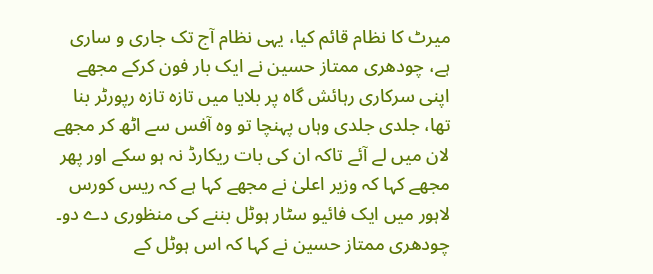میرٹ کا نظام قائم کیا، یہی نظام آج تک جاری و ساری ہے، چودھری ممتاز حسین نے ایک بار فون کرکے مجھے اپنی سرکاری رہائش گاہ پر بلایا میں تازہ تازہ رپورٹر بنا تھا، جلدی جلدی وہاں پہنچا تو وہ آفس سے اٹھ کر مجھے لان میں لے آئے تاکہ ان کی بات ریکارڈ نہ ہو سکے اور پھر مجھے کہا کہ وزیر اعلیٰ نے مجھے کہا ہے کہ ریس کورس لاہور میں ایک فائیو سٹار ہوٹل بننے کی منظوری دے دو۔ چودھری ممتاز حسین نے کہا کہ اس ہوٹل کے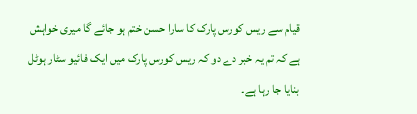قیام سے ریس کورس پارک کا سارا حسن ختم ہو جائے گا میری خواہش ہے کہ تم یہ خبر دے دو کہ ریس کورس پارک میں ایک فائیو سٹار ہوٹل بنایا جا رہا ہے۔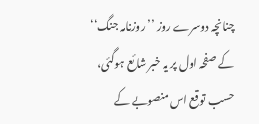چنانچہ دوسرے روز ’’روزنامہ جنگ‘‘ کے صفحہ اول پر یہ خبر شائع ہوگئی، حسب توقع اس منصوبے کے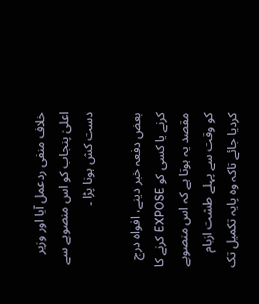خلاف منفی ردعمل آیا اور وزیر اعلیٰ پنجاب کو اس منصوبے سے دست کش ہونا پڑا ۔

بعض دفعہ خبر دینے، افواہ درج کرنے یا کسی کو EXPOSE کرنے کا مقصد یہ ہوتا ہے کہ اس منصوبے کو وقت سے پہلے طشت ازبام کردیا جائے تاکہ وہ پایہ تکمیل تک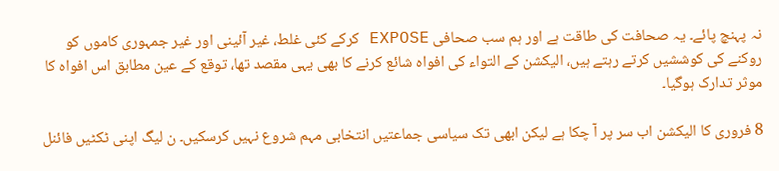نہ پہنچ پائے۔ یہ صحافت کی طاقت ہے اور ہم سب صحافی EXPOSE کرکے کئی غلط، غیر آئینی اور غیر جمہوری کاموں کو روکنے کی کوششیں کرتے رہتے ہیں، الیکشن کے التواء کی افواہ شائع کرنے کا بھی یہی مقصد تھا، توقع کے عین مطابق اس افواہ کا موثر تدارک ہوگیا۔

8 فروری کا الیکشن اب سر پر آ چکا ہے لیکن ابھی تک سیاسی جماعتیں انتخابی مہم شروع نہیں کرسکیں۔ ن لیگ اپنی ٹکٹیں فائنل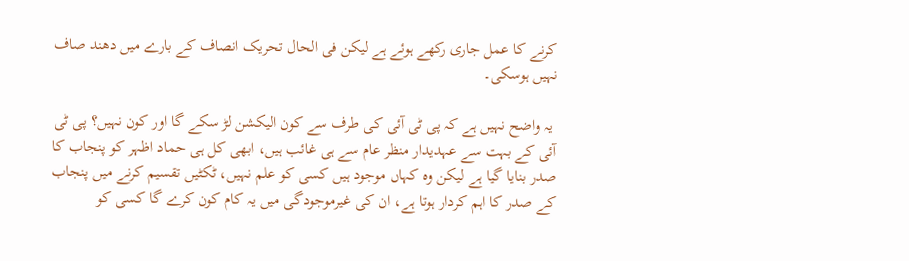کرنے کا عمل جاری رکھے ہوئے ہے لیکن فی الحال تحریک انصاف کے بارے میں دھند صاف نہیں ہوسکی۔

 یہ واضح نہیں ہے کہ پی ٹی آئی کی طرف سے کون الیکشن لڑ سکے گا اور کون نہیں؟ پی ٹی آئی کے بہت سے عہدیدار منظر عام سے ہی غائب ہیں، ابھی کل ہی حماد اظہر کو پنجاب کا صدر بنایا گیا ہے لیکن وہ کہاں موجود ہیں کسی کو علم نہیں، ٹکٹیں تقسیم کرنے میں پنجاب کے صدر کا اہم کردار ہوتا ہے، ان کی غیرموجودگی میں یہ کام کون کرے گا کسی کو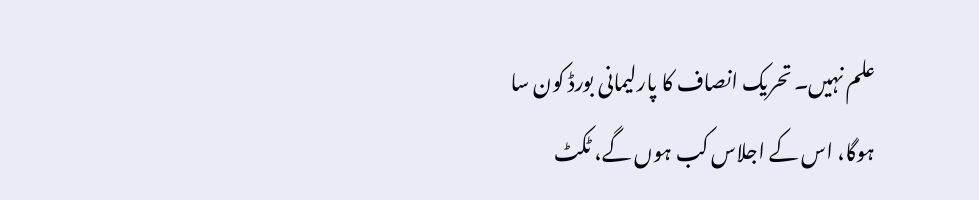علم نہیں۔ تحریک انصاف کا پارلیمانی بورڈ کون سا ہوگا، اس کے اجلاس کب ہوں گے، ٹکٹ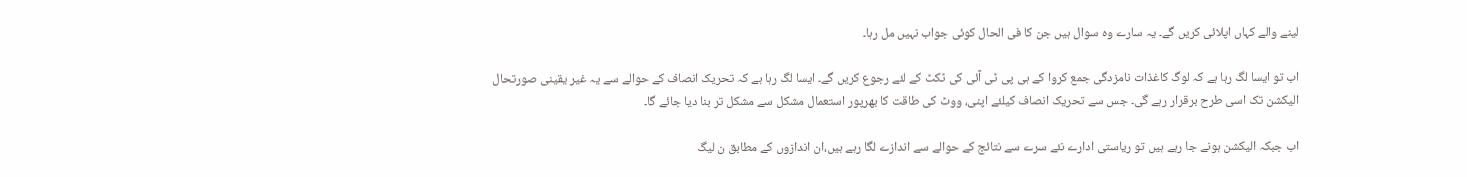لینے والے کہاں اپلائی کریں گے۔ یہ سارے وہ سوال ہیں جن کا فی الحال کوئی جواب نہیں مل رہا۔

اب تو ایسا لگ رہا ہے کہ لوگ کاغذات نامزدگی جمع کروا کے ہی پی ٹی آئی کی ٹکٹ کے لئے رجوع کریں گے۔ ایسا لگ رہا ہے کہ تحریک انصاف کے حوالے سے یہ غیر یقینی صورتحال الیکشن تک اسی طرح برقرار رہے گی۔ جس سے تحریک انصاف کیلئے اپنی، ووٹ کی طاقت کا بھرپور استعمال مشکل سے مشکل تر بنا دیا جائے گا۔

اب جبکہ الیکشن ہونے جا رہے ہیں تو ریاستی ادارے نئے سرے سے نتائج کے حوالے سے اندازے لگا رہے ہیں،ان اندازوں کے مطابق ن لیگ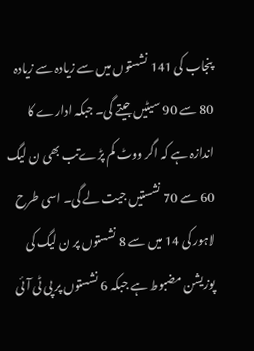پنجاب کی 141 نشستوں میں سے زیادہ سے زیادہ 80 سے 90 سیٹیں جیتے گی۔ جبکہ ادارے کا اندازہ ہے کہ اگر ووٹ کم پڑےتب بھی ن لیگ 60 سے 70 نشستیں جیت لے گی۔ اسی طرح لاہور کی 14 میں سے 8 نشستوں پر ن لیگ کی پوزیشن مضبوط ہے جبکہ 6 نشستوں پر پی ٹی آئی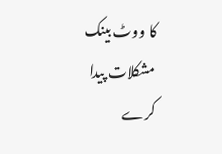کا ووٹ بینک مشکلات پیدا کرے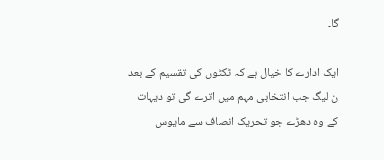گا۔

ایک ادارے کا خیال ہے کہ ٹکٹوں کی تقسیم کے بعد ن لیگ جب انتخابی مہم میں اترے گی تو دیہات کے وہ دھڑے جو تحریک انصاف سے مایوس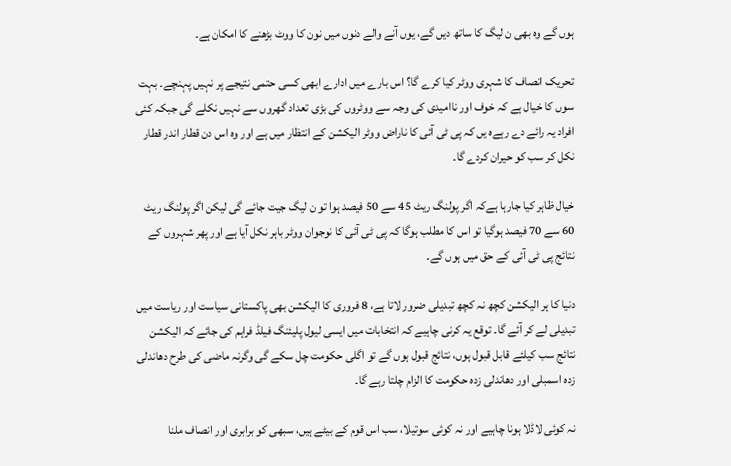ہوں گے وہ بھی ن لیگ کا ساتھ دیں گے، یوں آنے والے دنوں میں نون کا ووٹ بڑھنے کا امکان ہے۔

تحریک انصاف کا شہری ووٹر کیا کرے گا؟ اس بارے میں ادارے ابھی کسی حتمی نتیجے پر نہیں پہنچے۔ بہت سوں کا خیال ہے کہ خوف اور ناامیدی کی وجہ سے ووٹروں کی بڑی تعداد گھروں سے نہیں نکلے گی جبکہ کئی افراد یہ رائے دے رہےہ یں کہ پی ٹی آئی کا ناراض ووٹر الیکشن کے انتظار میں ہے اور وہ اس دن قطار اندر قطار نکل کر سب کو حیران کردے گا۔

خیال ظاہر کیا جارہا ہےکہ اگر پولنگ ریٹ 45 سے 50 فیصد ہوا تو ن لیگ جیت جائے گی لیکن اگر پولنگ ریٹ 60 سے 70 فیصد ہوگیا تو اس کا مطلب ہوگا کہ پی ٹی آئی کا نوجوان ووٹر باہر نکل آیا ہے اور پھر شہروں کے نتائج پی ٹی آئی کے حق میں ہوں گے۔

دنیا کا ہر الیکشن کچھ نہ کچھ تبدیلی ضرور لاتا ہے، 8 فروری کا الیکشن بھی پاکستانی سیاست اور ریاست میں تبدیلی لے کر آئے گا۔ توقع یہ کرنی چاہیے کہ انتخابات میں ایسی لیول پلیئنگ فیلڈ فراہم کی جائے کہ الیکشن نتائج سب کیلئے قابل قبول ہوں، نتائج قبول ہوں گے تو اگلی حکومت چل سکے گی وگرنہ ماضی کی طرح دھاندلی زدہ اسمبلی اور دھاندلی زدہ حکومت کا الزام چلتا رہے گا۔

نہ کوئی لاڈلا ہونا چاہیے اور نہ کوئی سوتیلا، سب اس قوم کے بیٹے ہیں، سبھی کو برابری اور انصاف ملنا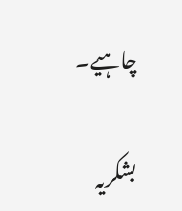چاہیے۔

بشکریہ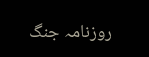روزنامہ جنگ